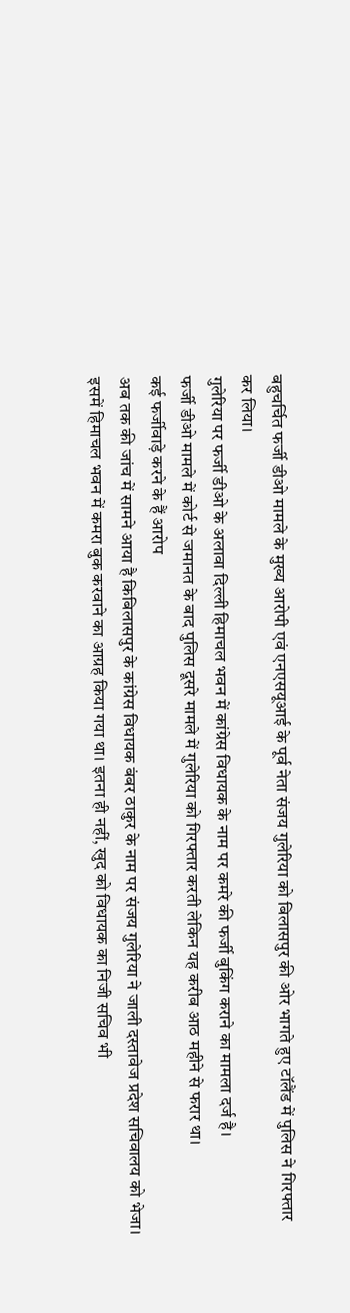बहुचर्चित फर्जी डीओ मामले के मुख्य आरोपी एवं एनएसयूआई के पूर्व नेता संजय गुलेरिया को बिलासपुर की ओर भागते हुए टॉलैंड में पुलिस ने गिरफ्तार कर लिया।
गुलेरिया पर फर्जी डीओ के अलावा दिल्ली हिमाचल भवन में कांग्रेस विधायक के नाम पर कमरे की फर्जी बुकिंग कराने का मामला दर्ज है।
फर्जी डीओ मामले में कोर्ट से जमानत के बाद पुलिस दूसरे मामले में गुलेरिया को गिरफ्तार करती लेकिन यह करीब आठ महीने से फरार था।
कई फर्जीवाड़े करने के हैं आरोप
अब तक की जांच में सामने आया है किबिलासपुर के कांग्रेस विधायक बंबर ठाकुर के नाम पर संजय गुलेरिया ने जाली दस्तावेज प्रदेश सचिवालय को भेजा।
इसमें हिमाचल भवन में कमरा बुक करवाने का आग्रह किया गया था। इतना ही नहीं, खुद को विधायक का निजी सचिव भी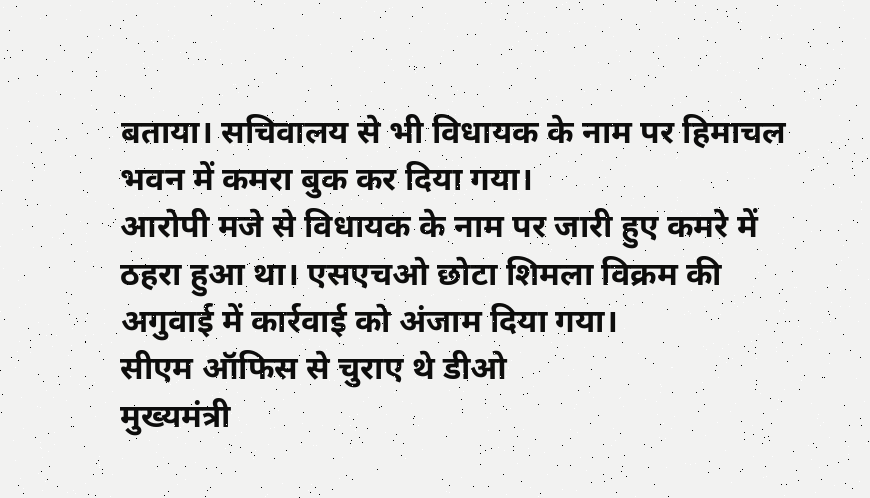बताया। सचिवालय से भी विधायक के नाम पर हिमाचल भवन में कमरा बुक कर दिया गया।
आरोपी मजे से विधायक के नाम पर जारी हुए कमरे में ठहरा हुआ था। एसएचओ छोटा शिमला विक्रम की अगुवाई में कार्रवाई को अंजाम दिया गया।
सीएम ऑफिस से चुराए थे डीओ
मुख्यमंत्री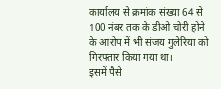कार्यालय से क्रमांक संख्या 64 से 100 नंबर तक के डीओ चोरी होने के आरोप में भी संजय गुलेरिया को गिरफ्तार किया गया था।
इसमें पैसे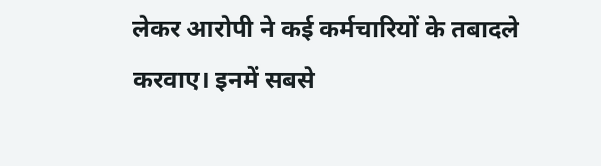लेकर आरोपी ने कई कर्मचारियों के तबादले करवाए। इनमें सबसे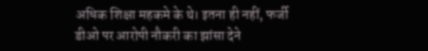अधिक शिक्षा महकमे के थे। इतना ही नहीं, फर्जी डीओ पर आरोपी नौकरी का झांसा देने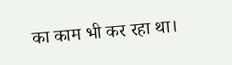का काम भी कर रहा था।